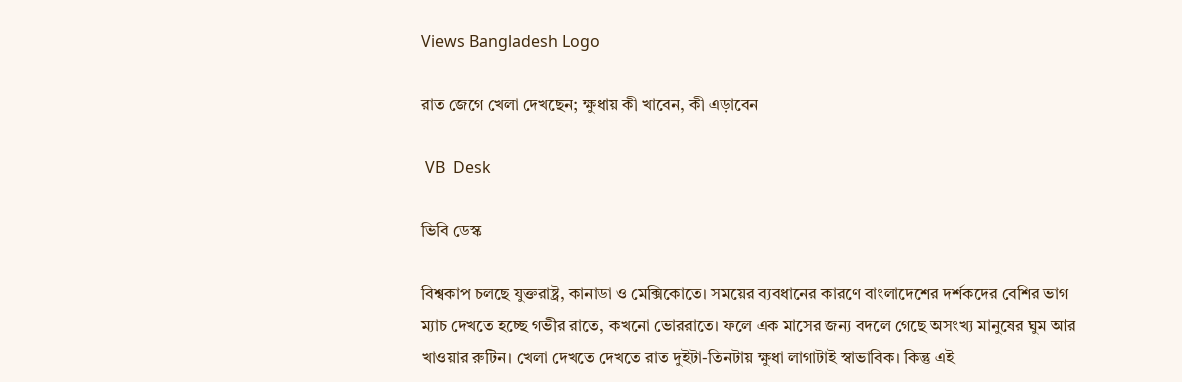Views Bangladesh Logo

রাত জেগে খেলা দেখছেন; ক্ষুধায় কী খাবেন, কী এড়াবেন

 VB  Desk

ভিবি ডেস্ক

বিশ্বকাপ চলছে যুক্তরাষ্ট্র, কানাডা ও মেক্সিকোতে। সময়ের ব্যবধানের কারণে বাংলাদেশের দর্শকদের বেশির ভাগ ম্যাচ দেখতে হচ্ছে গভীর রাতে, কখনো ভোররাতে। ফলে এক মাসের জন্য বদলে গেছে অসংখ্য মানুষের ঘুম আর খাওয়ার রুটিন। খেলা দেখতে দেখতে রাত দুইটা-তিনটায় ক্ষুধা লাগাটাই স্বাভাবিক। কিন্তু এই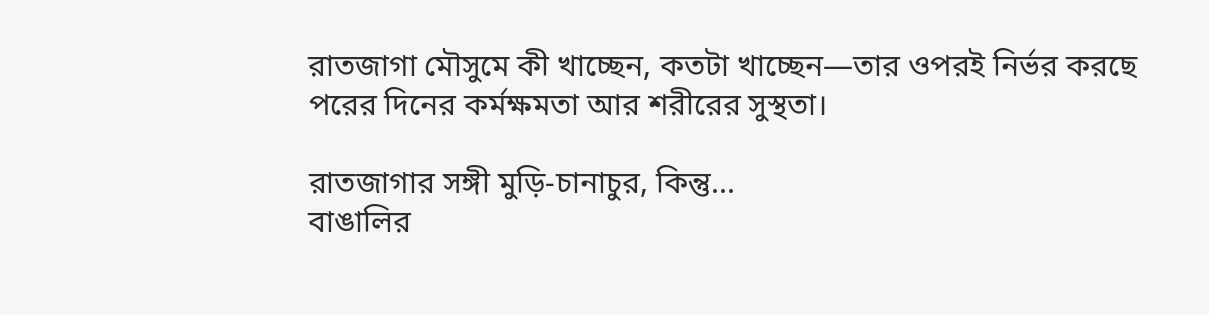রাতজাগা মৌসুমে কী খাচ্ছেন, কতটা খাচ্ছেন—তার ওপরই নির্ভর করছে পরের দিনের কর্মক্ষমতা আর শরীরের সুস্থতা।

রাতজাগার সঙ্গী মুড়ি-চানাচুর, কিন্তু...
বাঙালির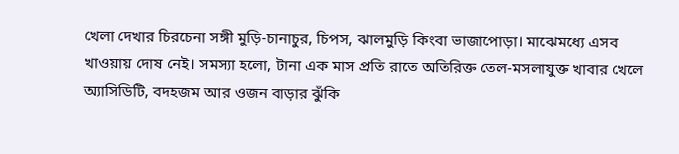খেলা দেখার চিরচেনা সঙ্গী মুড়ি-চানাচুর, চিপস, ঝালমুড়ি কিংবা ভাজাপোড়া। মাঝেমধ্যে এসব খাওয়ায় দোষ নেই। সমস্যা হলো, টানা এক মাস প্রতি রাতে অতিরিক্ত তেল-মসলাযুক্ত খাবার খেলে অ্যাসিডিটি, বদহজম আর ওজন বাড়ার ঝুঁকি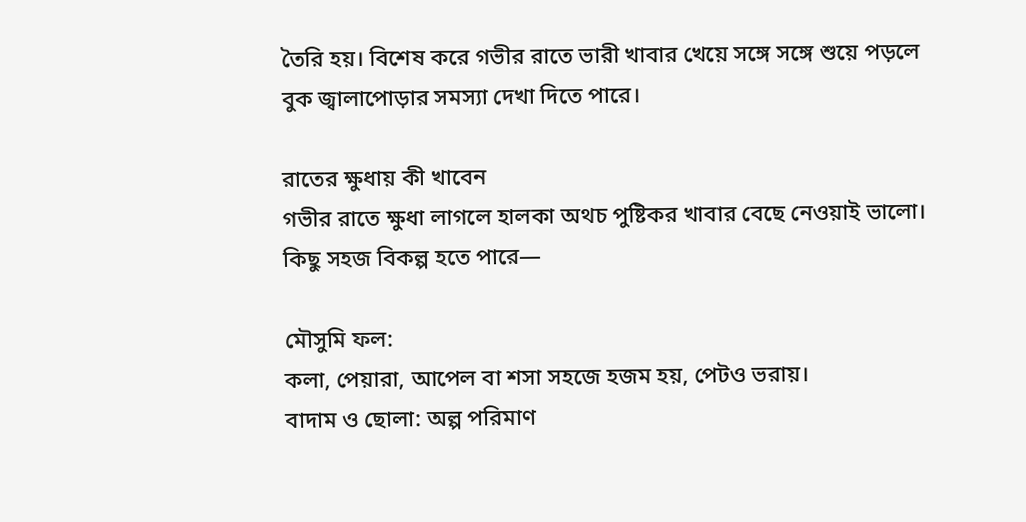তৈরি হয়। বিশেষ করে গভীর রাতে ভারী খাবার খেয়ে সঙ্গে সঙ্গে শুয়ে পড়লে বুক জ্বালাপোড়ার সমস্যা দেখা দিতে পারে।

রাতের ক্ষুধায় কী খাবেন
গভীর রাতে ক্ষুধা লাগলে হালকা অথচ পুষ্টিকর খাবার বেছে নেওয়াই ভালো। কিছু সহজ বিকল্প হতে পারে—

মৌসুমি ফল:
কলা, পেয়ারা, আপেল বা শসা সহজে হজম হয়, পেটও ভরায়।
বাদাম ও ছোলা: অল্প পরিমাণ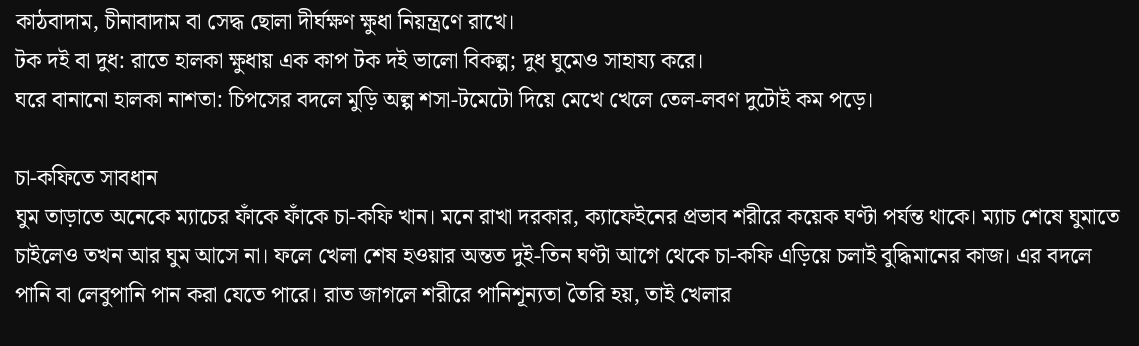কাঠবাদাম, চীনাবাদাম বা সেদ্ধ ছোলা দীর্ঘক্ষণ ক্ষুধা নিয়ন্ত্রণে রাখে।
টক দই বা দুধ: রাতে হালকা ক্ষুধায় এক কাপ টক দই ভালো বিকল্প; দুধ ঘুমেও সাহায্য করে।
ঘরে বানানো হালকা নাশতা: চিপসের বদলে মুড়ি অল্প শসা-টমেটো দিয়ে মেখে খেলে তেল-লবণ দুটোই কম পড়ে।

চা-কফিতে সাবধান
ঘুম তাড়াতে অনেকে ম্যাচের ফাঁকে ফাঁকে চা-কফি খান। মনে রাখা দরকার, ক্যাফেইনের প্রভাব শরীরে কয়েক ঘণ্টা পর্যন্ত থাকে। ম্যাচ শেষে ঘুমাতে চাইলেও তখন আর ঘুম আসে না। ফলে খেলা শেষ হওয়ার অন্তত দুই-তিন ঘণ্টা আগে থেকে চা-কফি এড়িয়ে চলাই বুদ্ধিমানের কাজ। এর বদলে পানি বা লেবুপানি পান করা যেতে পারে। রাত জাগলে শরীরে পানিশূন্যতা তৈরি হয়, তাই খেলার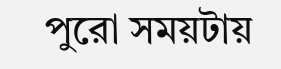পুরো সময়টায়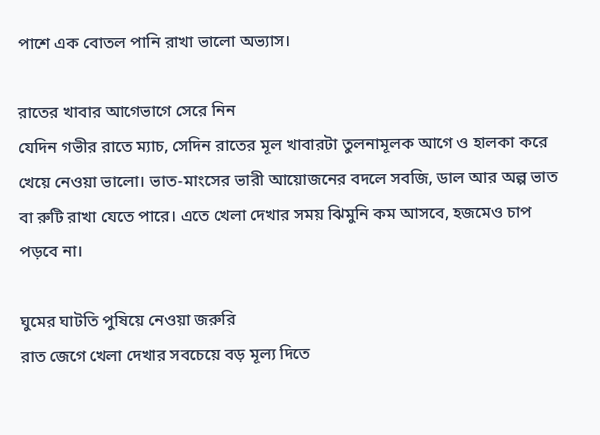পাশে এক বোতল পানি রাখা ভালো অভ্যাস।

রাতের খাবার আগেভাগে সেরে নিন
যেদিন গভীর রাতে ম্যাচ, সেদিন রাতের মূল খাবারটা তুলনামূলক আগে ও হালকা করে খেয়ে নেওয়া ভালো। ভাত-মাংসের ভারী আয়োজনের বদলে সবজি, ডাল আর অল্প ভাত বা রুটি রাখা যেতে পারে। এতে খেলা দেখার সময় ঝিমুনি কম আসবে, হজমেও চাপ পড়বে না।

ঘুমের ঘাটতি পুষিয়ে নেওয়া জরুরি
রাত জেগে খেলা দেখার সবচেয়ে বড় মূল্য দিতে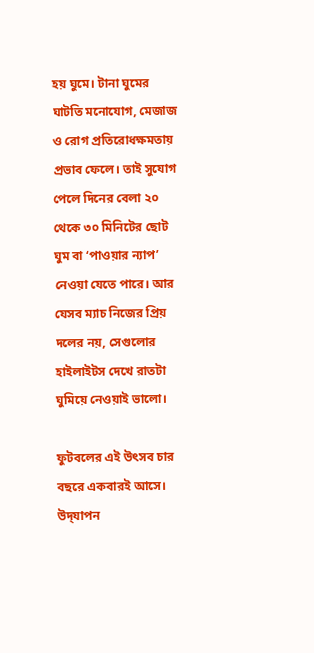হয় ঘুমে। টানা ঘুমের ঘাটতি মনোযোগ, মেজাজ ও রোগ প্রতিরোধক্ষমতায় প্রভাব ফেলে। তাই সুযোগ পেলে দিনের বেলা ২০ থেকে ৩০ মিনিটের ছোট ঘুম বা ‘পাওয়ার ন্যাপ’ নেওয়া যেতে পারে। আর যেসব ম্যাচ নিজের প্রিয় দলের নয়, সেগুলোর হাইলাইটস দেখে রাতটা ঘুমিয়ে নেওয়াই ভালো।

ফুটবলের এই উৎসব চার বছরে একবারই আসে। উদ্‌যাপন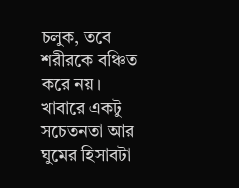চলুক, তবে শরীরকে বঞ্চিত করে নয়। খাবারে একটু সচেতনতা আর ঘুমের হিসাবটা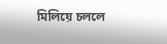মিলিয়ে চললে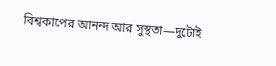বিশ্বকাপের আনন্দ আর সুস্থতা—দুটোই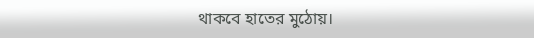থাকবে হাতের মুঠোয়।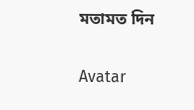মতামত দিন

Avatar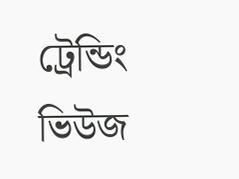ট্রেন্ডিং ভিউজ